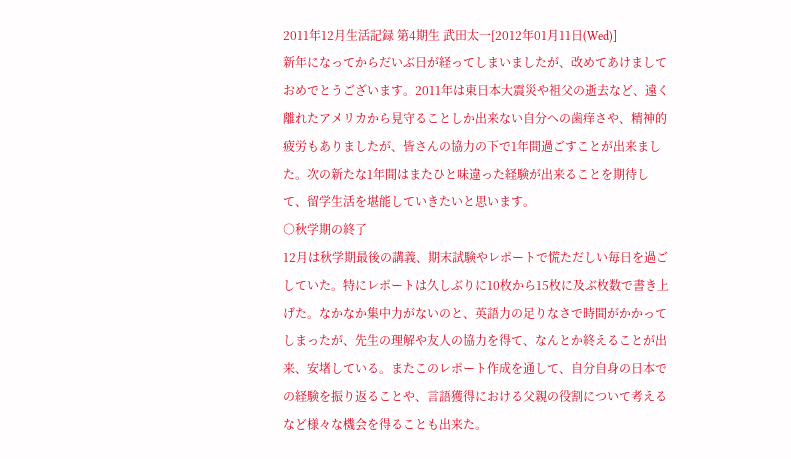2011年12月生活記録 第4期生 武田太一[2012年01月11日(Wed)]
新年になってからだいぶ日が経ってしまいましたが、改めてあけましておめでとうございます。2011年は東日本大震災や祖父の逝去など、遠く離れたアメリカから見守ることしか出来ない自分への歯痒さや、精神的疲労もありましたが、皆さんの協力の下で1年間過ごすことが出来ました。次の新たな1年間はまたひと味違った経験が出来ることを期待して、留学生活を堪能していきたいと思います。
○秋学期の終了
12月は秋学期最後の講義、期末試験やレポートで慌ただしい毎日を過ごしていた。特にレポートは久しぶりに10枚から15枚に及ぶ枚数で書き上げた。なかなか集中力がないのと、英語力の足りなさで時間がかかってしまったが、先生の理解や友人の協力を得て、なんとか終えることが出来、安堵している。またこのレポート作成を通して、自分自身の日本での経験を振り返ることや、言語獲得における父親の役割について考えるなど様々な機会を得ることも出来た。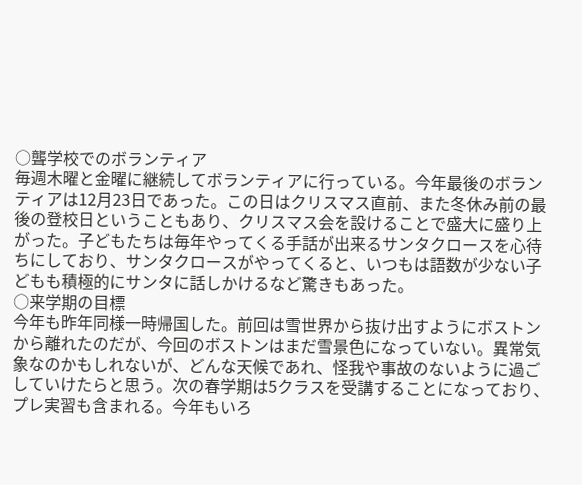○聾学校でのボランティア
毎週木曜と金曜に継続してボランティアに行っている。今年最後のボランティアは12月23日であった。この日はクリスマス直前、また冬休み前の最後の登校日ということもあり、クリスマス会を設けることで盛大に盛り上がった。子どもたちは毎年やってくる手話が出来るサンタクロースを心待ちにしており、サンタクロースがやってくると、いつもは語数が少ない子どもも積極的にサンタに話しかけるなど驚きもあった。
○来学期の目標
今年も昨年同様一時帰国した。前回は雪世界から抜け出すようにボストンから離れたのだが、今回のボストンはまだ雪景色になっていない。異常気象なのかもしれないが、どんな天候であれ、怪我や事故のないように過ごしていけたらと思う。次の春学期は5クラスを受講することになっており、プレ実習も含まれる。今年もいろ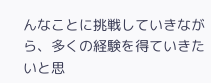んなことに挑戦していきながら、多くの経験を得ていきたいと思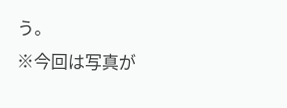う。
※今回は写真が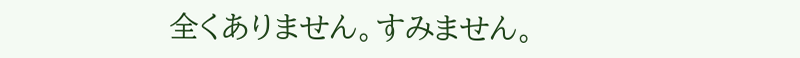全くありません。すみません。